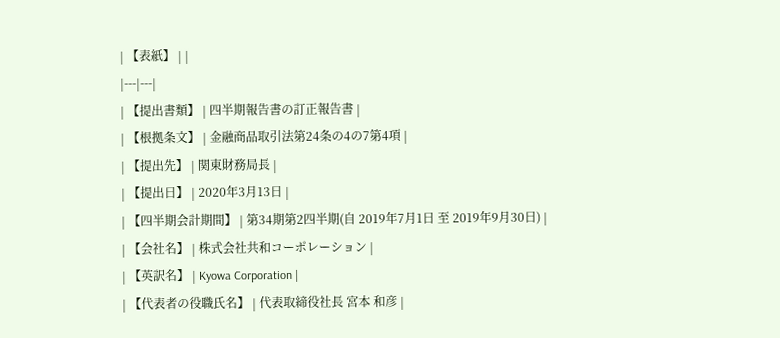| 【表紙】 | |
|---|---|
| 【提出書類】 | 四半期報告書の訂正報告書 |
| 【根拠条文】 | 金融商品取引法第24条の4の7第4項 |
| 【提出先】 | 関東財務局長 |
| 【提出日】 | 2020年3月13日 |
| 【四半期会計期間】 | 第34期第2四半期(自 2019年7月1日 至 2019年9月30日) |
| 【会社名】 | 株式会社共和コーポレーション |
| 【英訳名】 | Kyowa Corporation |
| 【代表者の役職氏名】 | 代表取締役社長 宮本 和彦 |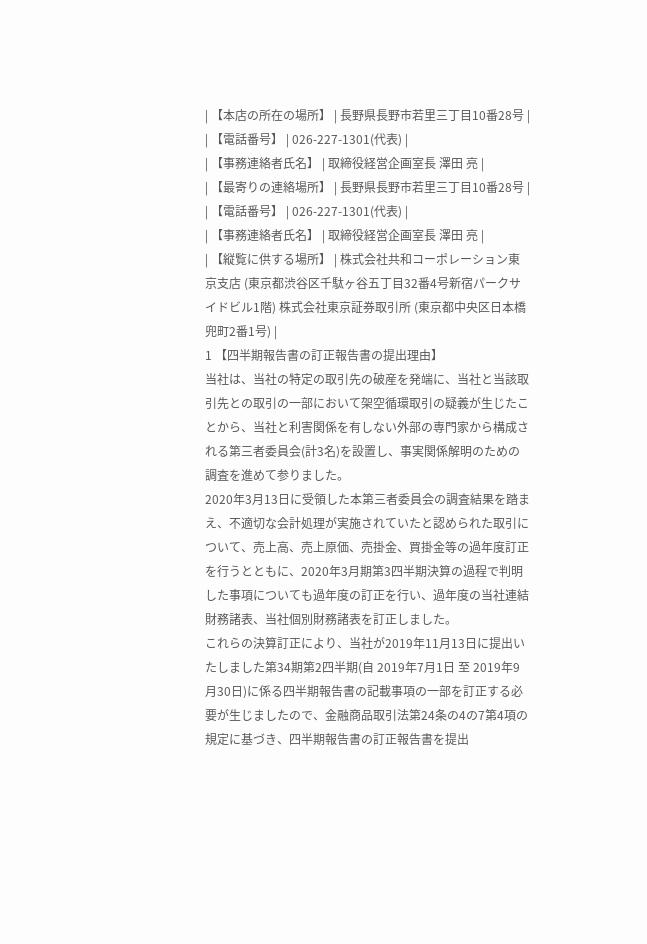| 【本店の所在の場所】 | 長野県長野市若里三丁目10番28号 |
| 【電話番号】 | 026-227-1301(代表) |
| 【事務連絡者氏名】 | 取締役経営企画室長 澤田 亮 |
| 【最寄りの連絡場所】 | 長野県長野市若里三丁目10番28号 |
| 【電話番号】 | 026-227-1301(代表) |
| 【事務連絡者氏名】 | 取締役経営企画室長 澤田 亮 |
| 【縦覧に供する場所】 | 株式会社共和コーポレーション東京支店 (東京都渋谷区千駄ヶ谷五丁目32番4号新宿パークサイドビル1階) 株式会社東京証券取引所 (東京都中央区日本橋兜町2番1号) |
1 【四半期報告書の訂正報告書の提出理由】
当社は、当社の特定の取引先の破産を発端に、当社と当該取引先との取引の一部において架空循環取引の疑義が生じたことから、当社と利害関係を有しない外部の専門家から構成される第三者委員会(計3名)を設置し、事実関係解明のための調査を進めて参りました。
2020年3月13日に受領した本第三者委員会の調査結果を踏まえ、不適切な会計処理が実施されていたと認められた取引について、売上高、売上原価、売掛金、買掛金等の過年度訂正を行うとともに、2020年3月期第3四半期決算の過程で判明した事項についても過年度の訂正を行い、過年度の当社連結財務諸表、当社個別財務諸表を訂正しました。
これらの決算訂正により、当社が2019年11月13日に提出いたしました第34期第2四半期(自 2019年7月1日 至 2019年9月30日)に係る四半期報告書の記載事項の一部を訂正する必要が生じましたので、金融商品取引法第24条の4の7第4項の規定に基づき、四半期報告書の訂正報告書を提出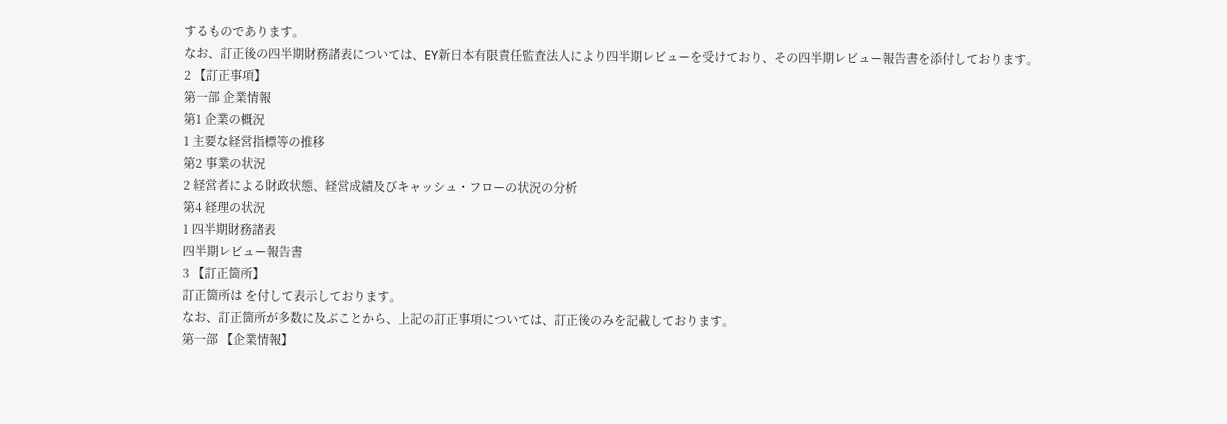するものであります。
なお、訂正後の四半期財務諸表については、EY新日本有限責任監査法人により四半期レビューを受けており、その四半期レビュー報告書を添付しております。
2 【訂正事項】
第一部 企業情報
第1 企業の概況
1 主要な経営指標等の推移
第2 事業の状況
2 経営者による財政状態、経営成績及びキャッシュ・フローの状況の分析
第4 経理の状況
1 四半期財務諸表
四半期レビュー報告書
3 【訂正箇所】
訂正箇所は を付して表示しております。
なお、訂正箇所が多数に及ぶことから、上記の訂正事項については、訂正後のみを記載しております。
第一部 【企業情報】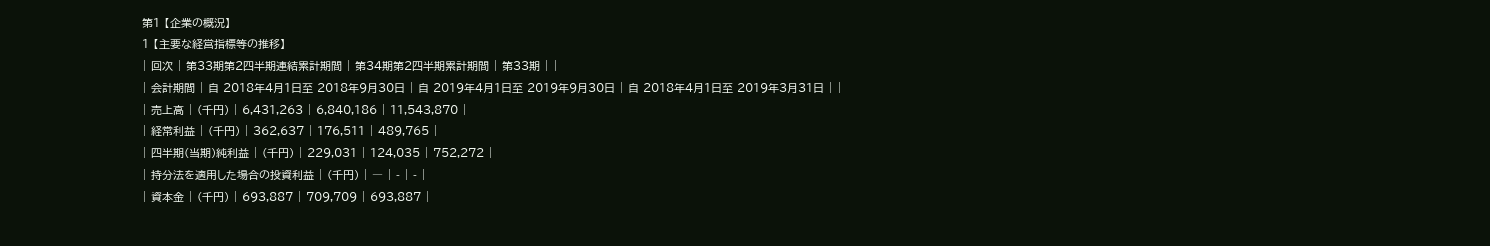第1 【企業の概況】
1 【主要な経営指標等の推移】
| 回次 | 第33期第2四半期連結累計期間 | 第34期第2四半期累計期間 | 第33期 | |
| 会計期間 | 自 2018年4月1日至 2018年9月30日 | 自 2019年4月1日至 2019年9月30日 | 自 2018年4月1日至 2019年3月31日 | |
| 売上高 | (千円) | 6,431,263 | 6,840,186 | 11,543,870 |
| 経常利益 | (千円) | 362,637 | 176,511 | 489,765 |
| 四半期(当期)純利益 | (千円) | 229,031 | 124,035 | 752,272 |
| 持分法を適用した場合の投資利益 | (千円) | ― | - | - |
| 資本金 | (千円) | 693,887 | 709,709 | 693,887 |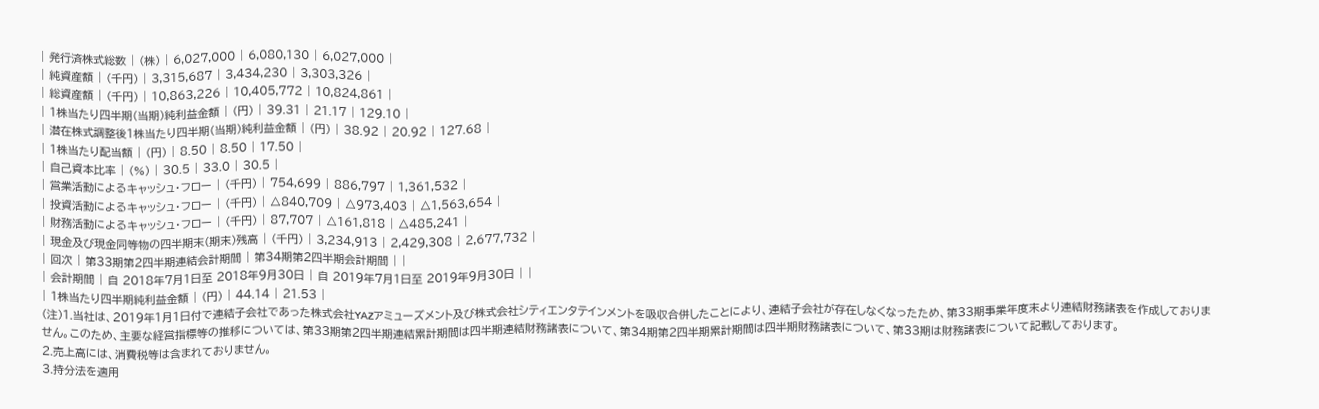| 発行済株式総数 | (株) | 6,027,000 | 6,080,130 | 6,027,000 |
| 純資産額 | (千円) | 3,315,687 | 3,434,230 | 3,303,326 |
| 総資産額 | (千円) | 10,863,226 | 10,405,772 | 10,824,861 |
| 1株当たり四半期(当期)純利益金額 | (円) | 39.31 | 21.17 | 129.10 |
| 潜在株式調整後1株当たり四半期(当期)純利益金額 | (円) | 38.92 | 20.92 | 127.68 |
| 1株当たり配当額 | (円) | 8.50 | 8.50 | 17.50 |
| 自己資本比率 | (%) | 30.5 | 33.0 | 30.5 |
| 営業活動によるキャッシュ・フロー | (千円) | 754,699 | 886,797 | 1,361,532 |
| 投資活動によるキャッシュ・フロー | (千円) | △840,709 | △973,403 | △1,563,654 |
| 財務活動によるキャッシュ・フロー | (千円) | 87,707 | △161,818 | △485,241 |
| 現金及び現金同等物の四半期末(期末)残高 | (千円) | 3,234,913 | 2,429,308 | 2,677,732 |
| 回次 | 第33期第2四半期連結会計期間 | 第34期第2四半期会計期間 | |
| 会計期間 | 自 2018年7月1日至 2018年9月30日 | 自 2019年7月1日至 2019年9月30日 | |
| 1株当たり四半期純利益金額 | (円) | 44.14 | 21.53 |
(注)1.当社は、2019年1月1日付で連結子会社であった株式会社YAZアミューズメント及び株式会社シティエンタテインメントを吸収合併したことにより、連結子会社が存在しなくなったため、第33期事業年度末より連結財務諸表を作成しておりません。このため、主要な経営指標等の推移については、第33期第2四半期連結累計期間は四半期連結財務諸表について、第34期第2四半期累計期間は四半期財務諸表について、第33期は財務諸表について記載しております。
2.売上高には、消費税等は含まれておりません。
3.持分法を適用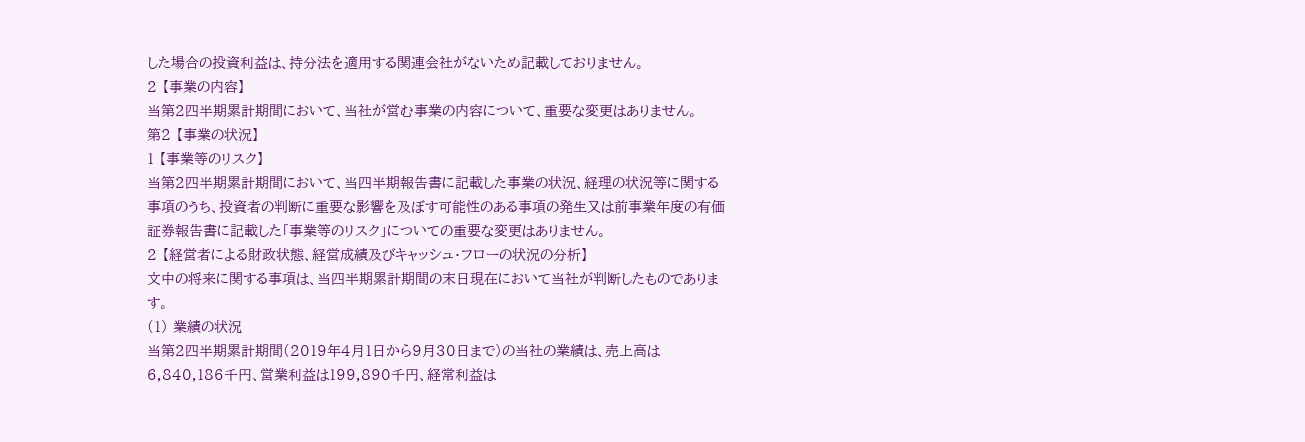した場合の投資利益は、持分法を適用する関連会社がないため記載しておりません。
2 【事業の内容】
当第2四半期累計期間において、当社が営む事業の内容について、重要な変更はありません。
第2 【事業の状況】
1 【事業等のリスク】
当第2四半期累計期間において、当四半期報告書に記載した事業の状況、経理の状況等に関する事項のうち、投資者の判断に重要な影響を及ぼす可能性のある事項の発生又は前事業年度の有価証券報告書に記載した「事業等のリスク」についての重要な変更はありません。
2 【経営者による財政状態、経営成績及びキャッシュ・フローの状況の分析】
文中の将来に関する事項は、当四半期累計期間の末日現在において当社が判断したものであります。
(1) 業績の状況
当第2四半期累計期間(2019年4月1日から9月30日まで)の当社の業績は、売上高は6,840,186千円、営業利益は199,890千円、経常利益は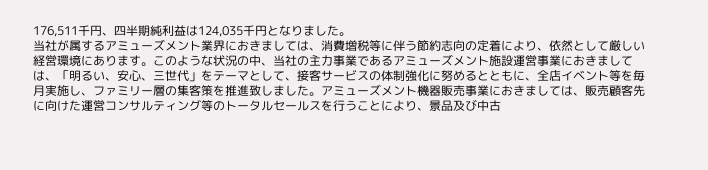176,511千円、四半期純利益は124,035千円となりました。
当社が属するアミューズメント業界におきましては、消費増税等に伴う節約志向の定着により、依然として厳しい経営環境にあります。このような状況の中、当社の主力事業であるアミューズメント施設運営事業におきましては、「明るい、安心、三世代」をテーマとして、接客サービスの体制強化に努めるとともに、全店イベント等を毎月実施し、ファミリー層の集客策を推進致しました。アミューズメント機器販売事業におきましては、販売顧客先に向けた運営コンサルティング等のトータルセールスを行うことにより、景品及び中古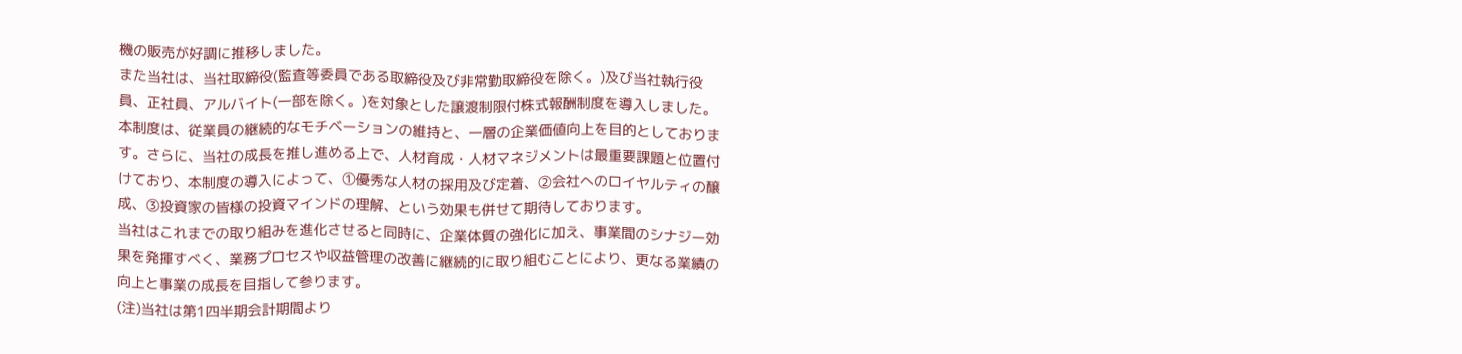機の販売が好調に推移しました。
また当社は、当社取締役(監査等委員である取締役及び非常勤取締役を除く。)及び当社執行役員、正社員、アルバイト(一部を除く。)を対象とした譲渡制限付株式報酬制度を導入しました。本制度は、従業員の継続的なモチベーションの維持と、一層の企業価値向上を目的としております。さらに、当社の成長を推し進める上で、人材育成・人材マネジメントは最重要課題と位置付けており、本制度の導入によって、①優秀な人材の採用及び定着、②会社へのロイヤルティの醸成、③投資家の皆様の投資マインドの理解、という効果も併せて期待しております。
当社はこれまでの取り組みを進化させると同時に、企業体質の強化に加え、事業間のシナジー効果を発揮すべく、業務プロセスや収益管理の改善に継続的に取り組むことにより、更なる業績の向上と事業の成長を目指して参ります。
(注)当社は第1四半期会計期間より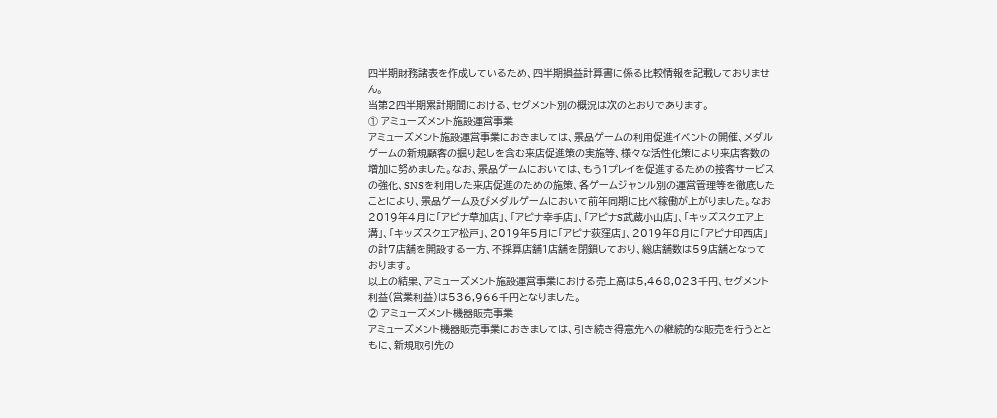四半期財務諸表を作成しているため、四半期損益計算書に係る比較情報を記載しておりません。
当第2四半期累計期間における、セグメント別の概況は次のとおりであります。
① アミューズメント施設運営事業
アミューズメント施設運営事業におきましては、景品ゲームの利用促進イベントの開催、メダルゲームの新規顧客の掘り起しを含む来店促進策の実施等、様々な活性化策により来店客数の増加に努めました。なお、景品ゲームにおいては、もう1プレイを促進するための接客サービスの強化、SNSを利用した来店促進のための施策、各ゲームジャンル別の運営管理等を徹底したことにより、景品ゲーム及びメダルゲームにおいて前年同期に比べ稼働が上がりました。なお2019年4月に「アピナ草加店」、「アピナ幸手店」、「アピナS武蔵小山店」、「キッズスクエア上溝」、「キッズスクエア松戸」、2019年5月に「アピナ荻窪店」、2019年8月に「アピナ印西店」の計7店舗を開設する一方、不採算店舗1店舗を閉鎖しており、総店舗数は59店舗となっております。
以上の結果、アミューズメント施設運営事業における売上高は5,468,023千円、セグメント利益(営業利益)は536,966千円となりました。
② アミューズメント機器販売事業
アミューズメント機器販売事業におきましては、引き続き得意先への継続的な販売を行うとともに、新規取引先の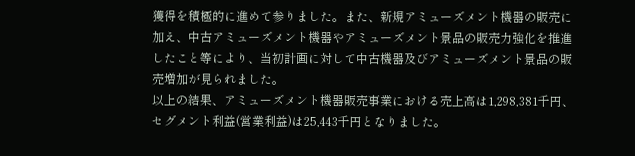獲得を積極的に進めて参りました。また、新規アミューズメント機器の販売に加え、中古アミューズメント機器やアミューズメント景品の販売力強化を推進したこと等により、当初計画に対して中古機器及びアミューズメント景品の販売増加が見られました。
以上の結果、アミューズメント機器販売事業における売上高は1,298,381千円、セグメント利益(営業利益)は25,443千円となりました。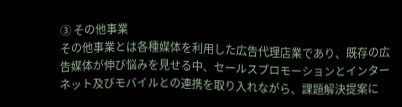③ その他事業
その他事業とは各種媒体を利用した広告代理店業であり、既存の広告媒体が伸び悩みを見せる中、セールスプロモーションとインターネット及びモバイルとの連携を取り入れながら、課題解決提案に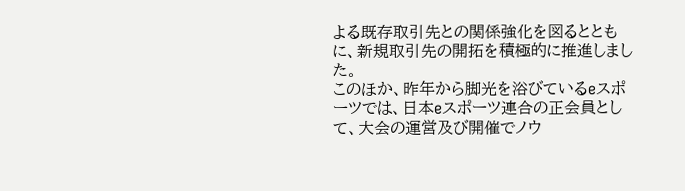よる既存取引先との関係強化を図るとともに、新規取引先の開拓を積極的に推進しました。
このほか、昨年から脚光を浴びているeスポーツでは、日本eスポーツ連合の正会員として、大会の運営及び開催でノウ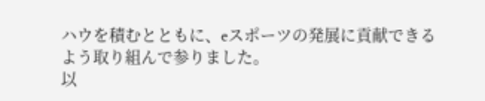ハウを積むとともに、eスポーツの発展に貢献できるよう取り組んで参りました。
以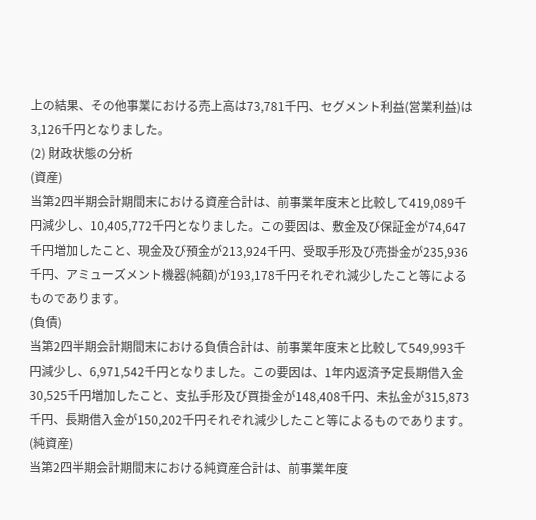上の結果、その他事業における売上高は73,781千円、セグメント利益(営業利益)は3,126千円となりました。
(2) 財政状態の分析
(資産)
当第2四半期会計期間末における資産合計は、前事業年度末と比較して419,089千円減少し、10,405,772千円となりました。この要因は、敷金及び保証金が74,647千円増加したこと、現金及び預金が213,924千円、受取手形及び売掛金が235,936千円、アミューズメント機器(純額)が193,178千円それぞれ減少したこと等によるものであります。
(負債)
当第2四半期会計期間末における負債合計は、前事業年度末と比較して549,993千円減少し、6,971,542千円となりました。この要因は、1年内返済予定長期借入金30,525千円増加したこと、支払手形及び買掛金が148,408千円、未払金が315,873千円、長期借入金が150,202千円それぞれ減少したこと等によるものであります。
(純資産)
当第2四半期会計期間末における純資産合計は、前事業年度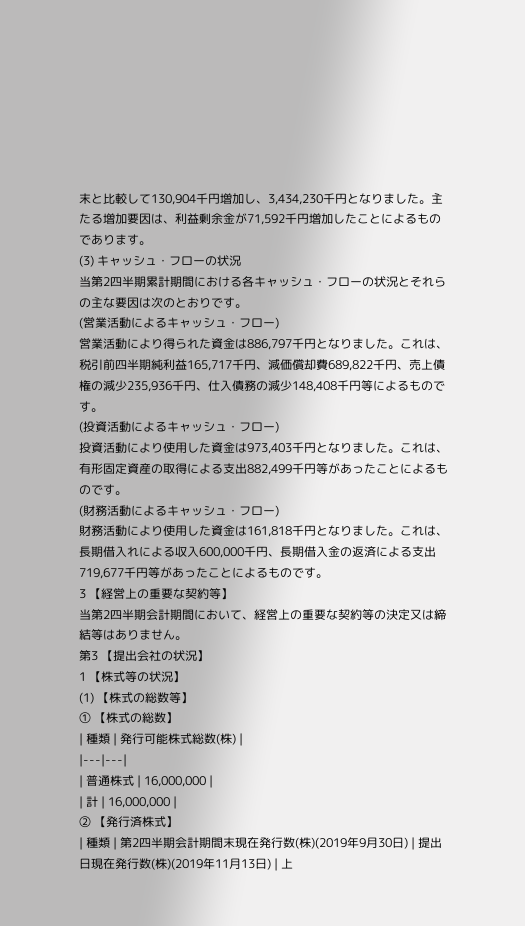末と比較して130,904千円増加し、3,434,230千円となりました。主たる増加要因は、利益剰余金が71,592千円増加したことによるものであります。
(3) キャッシュ・フローの状況
当第2四半期累計期間における各キャッシュ・フローの状況とそれらの主な要因は次のとおりです。
(営業活動によるキャッシュ・フロー)
営業活動により得られた資金は886,797千円となりました。これは、税引前四半期純利益165,717千円、減価償却費689,822千円、売上債権の減少235,936千円、仕入債務の減少148,408千円等によるものです。
(投資活動によるキャッシュ・フロー)
投資活動により使用した資金は973,403千円となりました。これは、有形固定資産の取得による支出882,499千円等があったことによるものです。
(財務活動によるキャッシュ・フロー)
財務活動により使用した資金は161,818千円となりました。これは、長期借入れによる収入600,000千円、長期借入金の返済による支出719,677千円等があったことによるものです。
3 【経営上の重要な契約等】
当第2四半期会計期間において、経営上の重要な契約等の決定又は締結等はありません。
第3 【提出会社の状況】
1 【株式等の状況】
(1) 【株式の総数等】
① 【株式の総数】
| 種類 | 発行可能株式総数(株) |
|---|---|
| 普通株式 | 16,000,000 |
| 計 | 16,000,000 |
② 【発行済株式】
| 種類 | 第2四半期会計期間末現在発行数(株)(2019年9月30日) | 提出日現在発行数(株)(2019年11月13日) | 上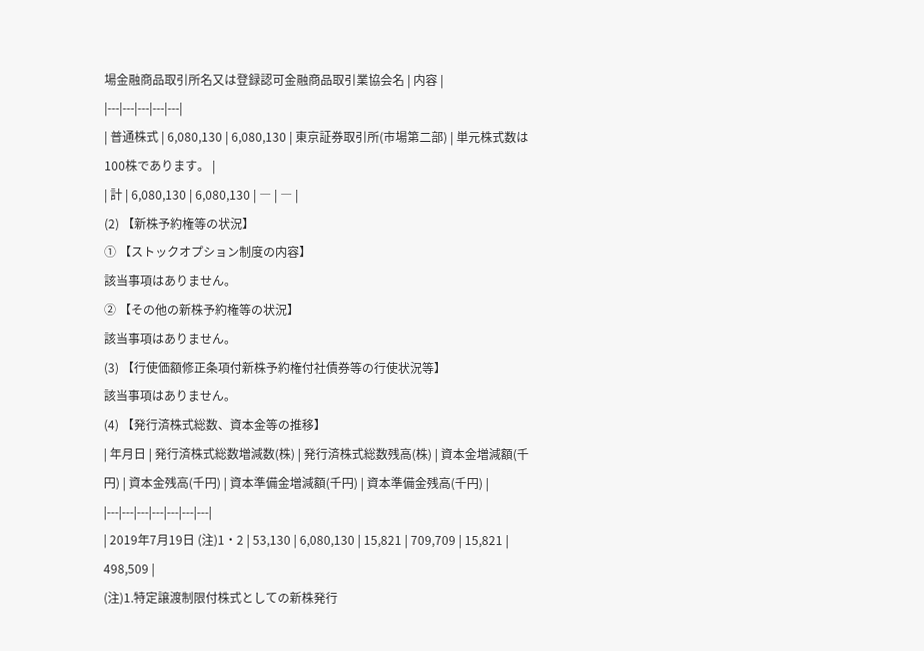場金融商品取引所名又は登録認可金融商品取引業協会名 | 内容 |
|---|---|---|---|---|
| 普通株式 | 6,080,130 | 6,080,130 | 東京証券取引所(市場第二部) | 単元株式数は100株であります。 |
| 計 | 6,080,130 | 6,080,130 | ― | ― |
(2) 【新株予約権等の状況】
① 【ストックオプション制度の内容】
該当事項はありません。
② 【その他の新株予約権等の状況】
該当事項はありません。
(3) 【行使価額修正条項付新株予約権付社債券等の行使状況等】
該当事項はありません。
(4) 【発行済株式総数、資本金等の推移】
| 年月日 | 発行済株式総数増減数(株) | 発行済株式総数残高(株) | 資本金増減額(千円) | 資本金残高(千円) | 資本準備金増減額(千円) | 資本準備金残高(千円) |
|---|---|---|---|---|---|---|
| 2019年7月19日 (注)1・2 | 53,130 | 6,080,130 | 15,821 | 709,709 | 15,821 | 498,509 |
(注)1.特定譲渡制限付株式としての新株発行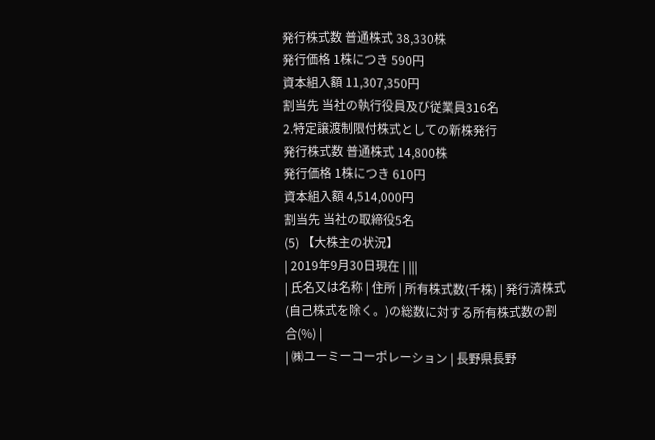発行株式数 普通株式 38,330株
発行価格 1株につき 590円
資本組入額 11,307,350円
割当先 当社の執行役員及び従業員316名
2.特定譲渡制限付株式としての新株発行
発行株式数 普通株式 14,800株
発行価格 1株につき 610円
資本組入額 4,514,000円
割当先 当社の取締役5名
(5) 【大株主の状況】
| 2019年9月30日現在 | |||
| 氏名又は名称 | 住所 | 所有株式数(千株) | 発行済株式(自己株式を除く。)の総数に対する所有株式数の割合(%) |
| ㈱ユーミーコーポレーション | 長野県長野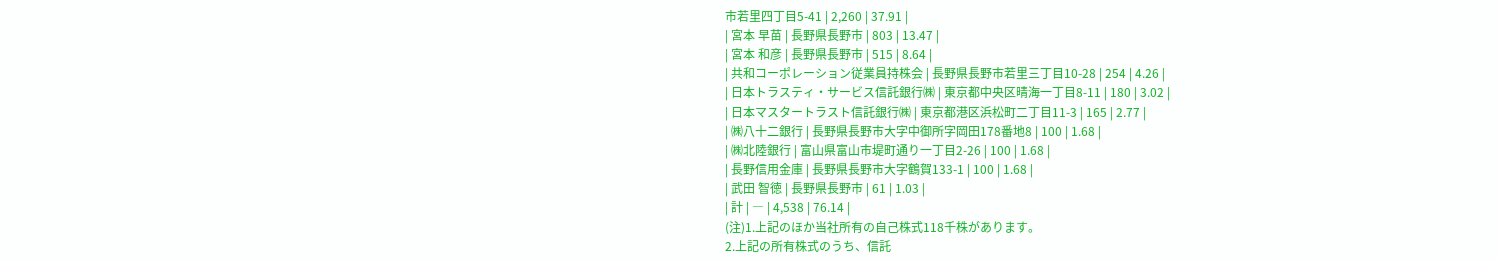市若里四丁目5-41 | 2,260 | 37.91 |
| 宮本 早苗 | 長野県長野市 | 803 | 13.47 |
| 宮本 和彦 | 長野県長野市 | 515 | 8.64 |
| 共和コーポレーション従業員持株会 | 長野県長野市若里三丁目10-28 | 254 | 4.26 |
| 日本トラスティ・サービス信託銀行㈱ | 東京都中央区晴海一丁目8-11 | 180 | 3.02 |
| 日本マスタートラスト信託銀行㈱ | 東京都港区浜松町二丁目11-3 | 165 | 2.77 |
| ㈱八十二銀行 | 長野県長野市大字中御所字岡田178番地8 | 100 | 1.68 |
| ㈱北陸銀行 | 富山県富山市堤町通り一丁目2-26 | 100 | 1.68 |
| 長野信用金庫 | 長野県長野市大字鶴賀133-1 | 100 | 1.68 |
| 武田 智徳 | 長野県長野市 | 61 | 1.03 |
| 計 | ― | 4,538 | 76.14 |
(注)1.上記のほか当社所有の自己株式118千株があります。
2.上記の所有株式のうち、信託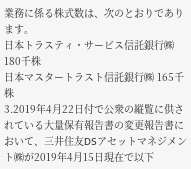業務に係る株式数は、次のとおりであります。
日本トラスティ・サービス信託銀行㈱ 180千株
日本マスタートラスト信託銀行㈱ 165千株
3.2019年4月22日付で公衆の縦覧に供されている大量保有報告書の変更報告書において、三井住友DSアセットマネジメント㈱が2019年4月15日現在で以下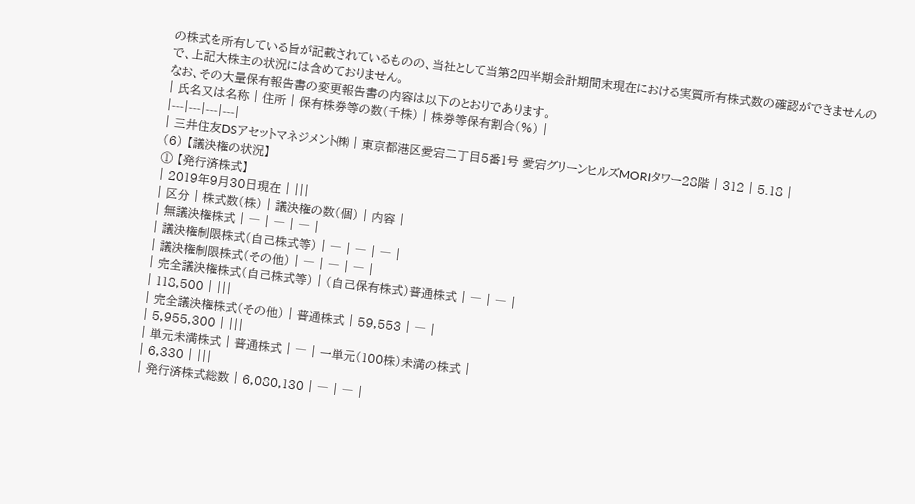の株式を所有している旨が記載されているものの、当社として当第2四半期会計期間末現在における実質所有株式数の確認ができませんので、上記大株主の状況には含めておりません。
なお、その大量保有報告書の変更報告書の内容は以下のとおりであります。
| 氏名又は名称 | 住所 | 保有株券等の数(千株) | 株券等保有割合(%) |
|---|---|---|---|
| 三井住友DSアセットマネジメント㈱ | 東京都港区愛宕二丁目5番1号 愛宕グリーンヒルズMORIタワー28階 | 312 | 5.18 |
(6) 【議決権の状況】
① 【発行済株式】
| 2019年9月30日現在 | |||
| 区分 | 株式数(株) | 議決権の数(個) | 内容 |
| 無議決権株式 | ― | ― | ― |
| 議決権制限株式(自己株式等) | ― | ― | ― |
| 議決権制限株式(その他) | ― | ― | ― |
| 完全議決権株式(自己株式等) | (自己保有株式)普通株式 | ― | ― |
| 118,500 | |||
| 完全議決権株式(その他) | 普通株式 | 59,553 | ― |
| 5,955,300 | |||
| 単元未満株式 | 普通株式 | ― | 一単元(100株)未満の株式 |
| 6,330 | |||
| 発行済株式総数 | 6,080,130 | ― | ― |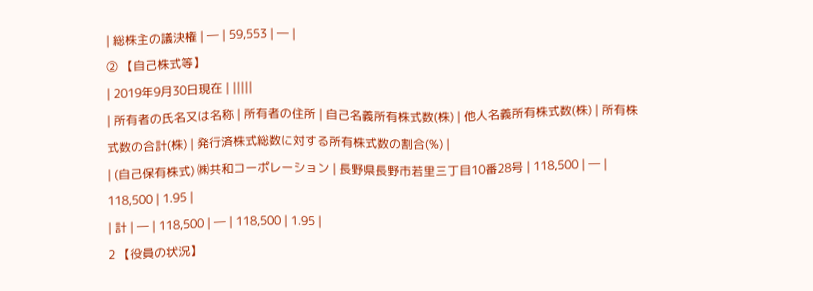| 総株主の議決権 | ― | 59,553 | ― |
② 【自己株式等】
| 2019年9月30日現在 | |||||
| 所有者の氏名又は名称 | 所有者の住所 | 自己名義所有株式数(株) | 他人名義所有株式数(株) | 所有株式数の合計(株) | 発行済株式総数に対する所有株式数の割合(%) |
| (自己保有株式) ㈱共和コーポレーション | 長野県長野市若里三丁目10番28号 | 118,500 | ― | 118,500 | 1.95 |
| 計 | ― | 118,500 | ― | 118,500 | 1.95 |
2 【役員の状況】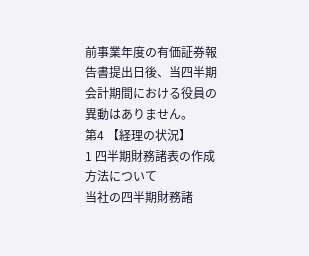前事業年度の有価証券報告書提出日後、当四半期会計期間における役員の異動はありません。
第4 【経理の状況】
1 四半期財務諸表の作成方法について
当社の四半期財務諸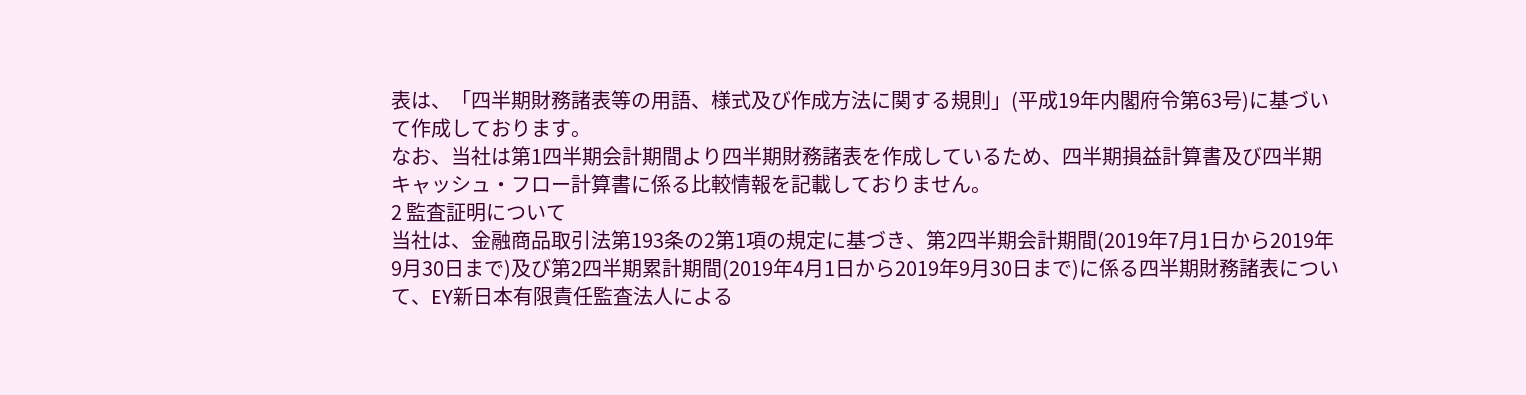表は、「四半期財務諸表等の用語、様式及び作成方法に関する規則」(平成19年内閣府令第63号)に基づいて作成しております。
なお、当社は第1四半期会計期間より四半期財務諸表を作成しているため、四半期損益計算書及び四半期キャッシュ・フロー計算書に係る比較情報を記載しておりません。
2 監査証明について
当社は、金融商品取引法第193条の2第1項の規定に基づき、第2四半期会計期間(2019年7月1日から2019年9月30日まで)及び第2四半期累計期間(2019年4月1日から2019年9月30日まで)に係る四半期財務諸表について、EY新日本有限責任監査法人による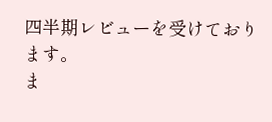四半期レビューを受けております。
ま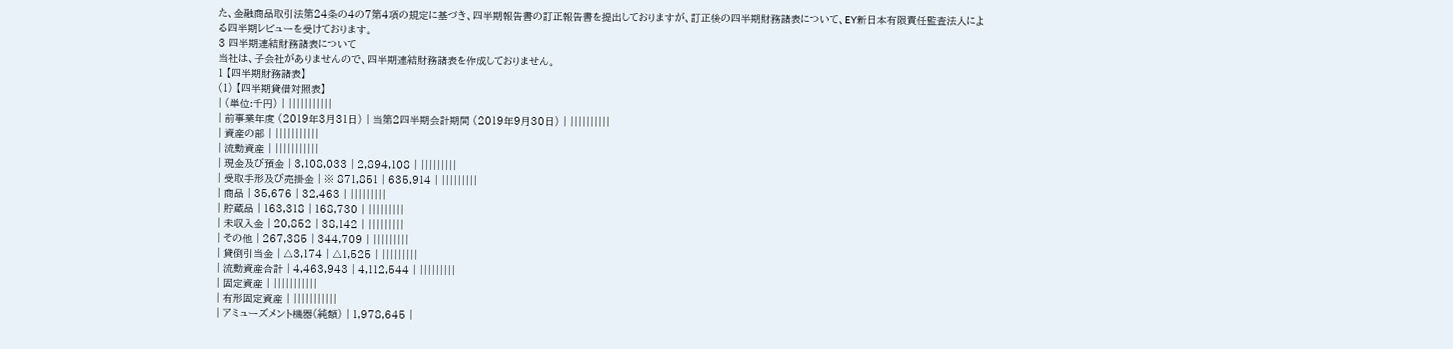た、金融商品取引法第24条の4の7第4項の規定に基づき、四半期報告書の訂正報告書を提出しておりますが、訂正後の四半期財務諸表について、EY新日本有限責任監査法人による四半期レビューを受けております。
3 四半期連結財務諸表について
当社は、子会社がありませんので、四半期連結財務諸表を作成しておりません。
1 【四半期財務諸表】
(1) 【四半期貸借対照表】
| (単位:千円) | |||||||||||
| 前事業年度 (2019年3月31日) | 当第2四半期会計期間 (2019年9月30日) | ||||||||||
| 資産の部 | |||||||||||
| 流動資産 | |||||||||||
| 現金及び預金 | 3,108,033 | 2,894,108 | |||||||||
| 受取手形及び売掛金 | ※ 871,851 | 635,914 | |||||||||
| 商品 | 35,676 | 32,463 | |||||||||
| 貯蔵品 | 163,318 | 168,730 | |||||||||
| 未収入金 | 20,852 | 38,142 | |||||||||
| その他 | 267,385 | 344,709 | |||||||||
| 貸倒引当金 | △3,174 | △1,525 | |||||||||
| 流動資産合計 | 4,463,943 | 4,112,544 | |||||||||
| 固定資産 | |||||||||||
| 有形固定資産 | |||||||||||
| アミューズメント機器(純額) | 1,978,645 |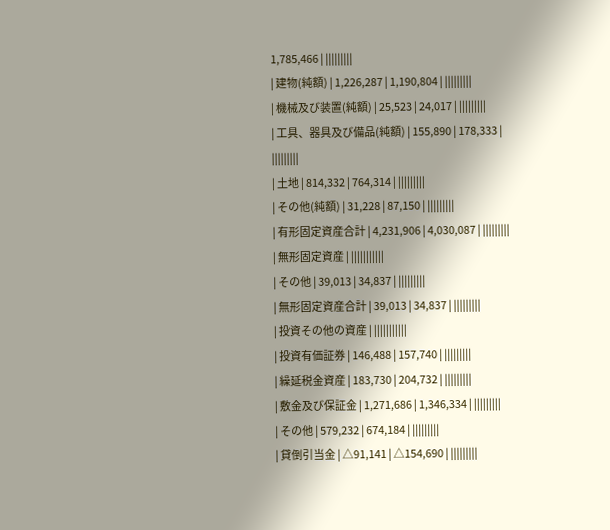1,785,466 | |||||||||
| 建物(純額) | 1,226,287 | 1,190,804 | |||||||||
| 機械及び装置(純額) | 25,523 | 24,017 | |||||||||
| 工具、器具及び備品(純額) | 155,890 | 178,333 | |||||||||
| 土地 | 814,332 | 764,314 | |||||||||
| その他(純額) | 31,228 | 87,150 | |||||||||
| 有形固定資産合計 | 4,231,906 | 4,030,087 | |||||||||
| 無形固定資産 | |||||||||||
| その他 | 39,013 | 34,837 | |||||||||
| 無形固定資産合計 | 39,013 | 34,837 | |||||||||
| 投資その他の資産 | |||||||||||
| 投資有価証券 | 146,488 | 157,740 | |||||||||
| 繰延税金資産 | 183,730 | 204,732 | |||||||||
| 敷金及び保証金 | 1,271,686 | 1,346,334 | |||||||||
| その他 | 579,232 | 674,184 | |||||||||
| 貸倒引当金 | △91,141 | △154,690 | |||||||||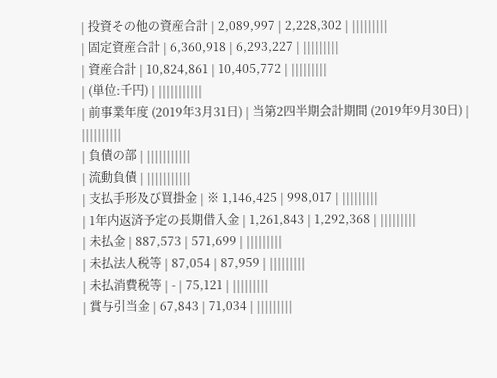| 投資その他の資産合計 | 2,089,997 | 2,228,302 | |||||||||
| 固定資産合計 | 6,360,918 | 6,293,227 | |||||||||
| 資産合計 | 10,824,861 | 10,405,772 | |||||||||
| (単位:千円) | |||||||||||
| 前事業年度 (2019年3月31日) | 当第2四半期会計期間 (2019年9月30日) | ||||||||||
| 負債の部 | |||||||||||
| 流動負債 | |||||||||||
| 支払手形及び買掛金 | ※ 1,146,425 | 998,017 | |||||||||
| 1年内返済予定の長期借入金 | 1,261,843 | 1,292,368 | |||||||||
| 未払金 | 887,573 | 571,699 | |||||||||
| 未払法人税等 | 87,054 | 87,959 | |||||||||
| 未払消費税等 | - | 75,121 | |||||||||
| 賞与引当金 | 67,843 | 71,034 | |||||||||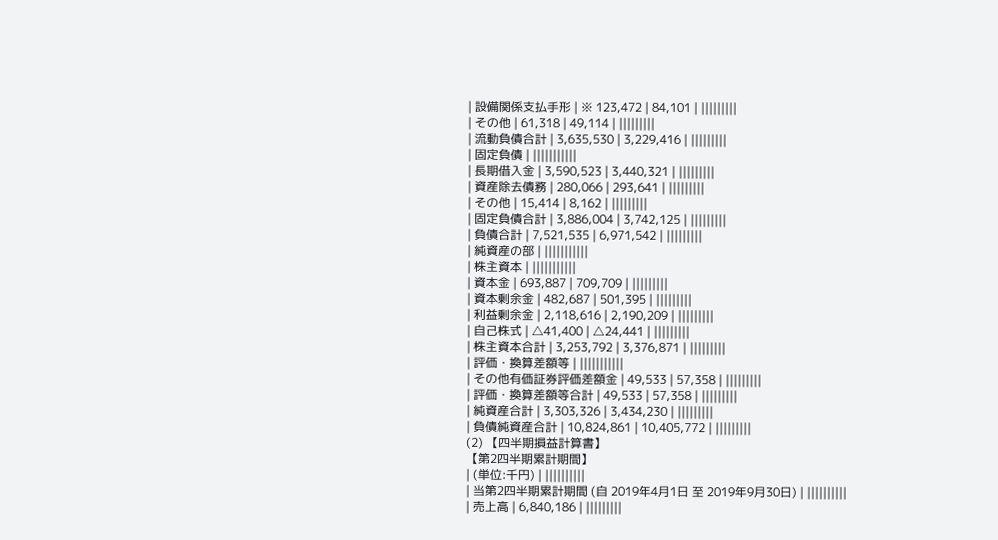| 設備関係支払手形 | ※ 123,472 | 84,101 | |||||||||
| その他 | 61,318 | 49,114 | |||||||||
| 流動負債合計 | 3,635,530 | 3,229,416 | |||||||||
| 固定負債 | |||||||||||
| 長期借入金 | 3,590,523 | 3,440,321 | |||||||||
| 資産除去債務 | 280,066 | 293,641 | |||||||||
| その他 | 15,414 | 8,162 | |||||||||
| 固定負債合計 | 3,886,004 | 3,742,125 | |||||||||
| 負債合計 | 7,521,535 | 6,971,542 | |||||||||
| 純資産の部 | |||||||||||
| 株主資本 | |||||||||||
| 資本金 | 693,887 | 709,709 | |||||||||
| 資本剰余金 | 482,687 | 501,395 | |||||||||
| 利益剰余金 | 2,118,616 | 2,190,209 | |||||||||
| 自己株式 | △41,400 | △24,441 | |||||||||
| 株主資本合計 | 3,253,792 | 3,376,871 | |||||||||
| 評価・換算差額等 | |||||||||||
| その他有価証券評価差額金 | 49,533 | 57,358 | |||||||||
| 評価・換算差額等合計 | 49,533 | 57,358 | |||||||||
| 純資産合計 | 3,303,326 | 3,434,230 | |||||||||
| 負債純資産合計 | 10,824,861 | 10,405,772 | |||||||||
(2) 【四半期損益計算書】
【第2四半期累計期間】
| (単位:千円) | ||||||||||
| 当第2四半期累計期間 (自 2019年4月1日 至 2019年9月30日) | ||||||||||
| 売上高 | 6,840,186 | |||||||||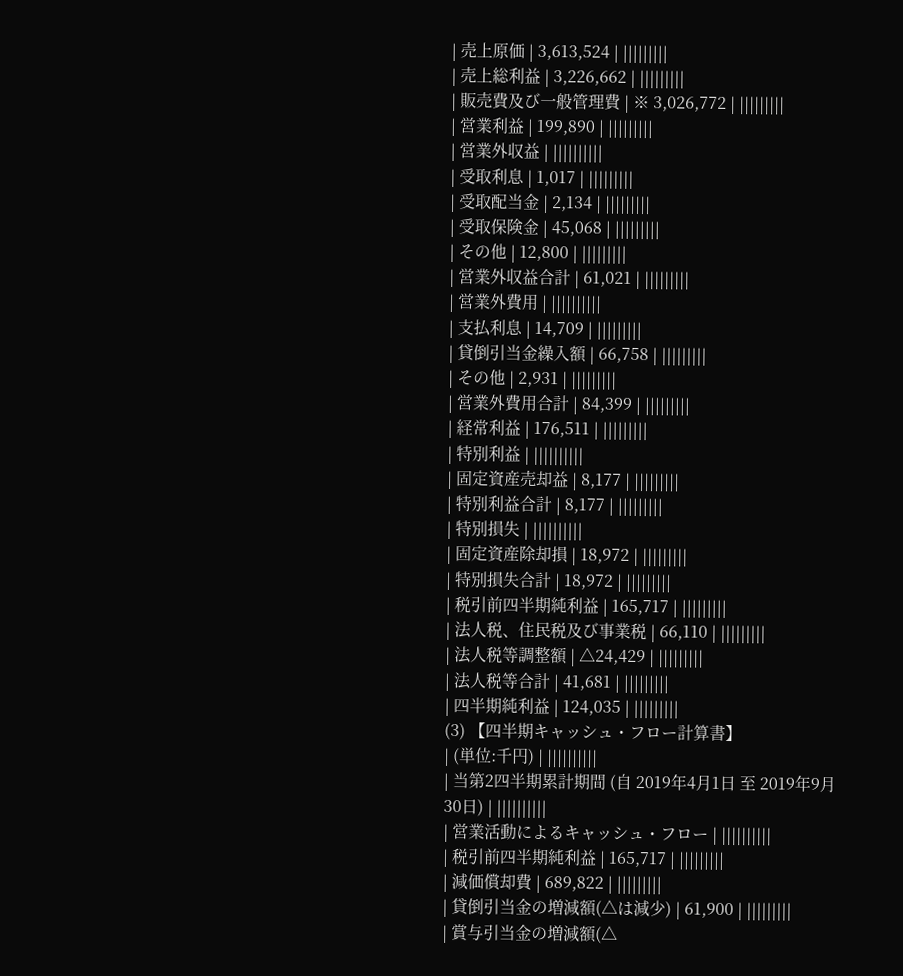| 売上原価 | 3,613,524 | |||||||||
| 売上総利益 | 3,226,662 | |||||||||
| 販売費及び一般管理費 | ※ 3,026,772 | |||||||||
| 営業利益 | 199,890 | |||||||||
| 営業外収益 | ||||||||||
| 受取利息 | 1,017 | |||||||||
| 受取配当金 | 2,134 | |||||||||
| 受取保険金 | 45,068 | |||||||||
| その他 | 12,800 | |||||||||
| 営業外収益合計 | 61,021 | |||||||||
| 営業外費用 | ||||||||||
| 支払利息 | 14,709 | |||||||||
| 貸倒引当金繰入額 | 66,758 | |||||||||
| その他 | 2,931 | |||||||||
| 営業外費用合計 | 84,399 | |||||||||
| 経常利益 | 176,511 | |||||||||
| 特別利益 | ||||||||||
| 固定資産売却益 | 8,177 | |||||||||
| 特別利益合計 | 8,177 | |||||||||
| 特別損失 | ||||||||||
| 固定資産除却損 | 18,972 | |||||||||
| 特別損失合計 | 18,972 | |||||||||
| 税引前四半期純利益 | 165,717 | |||||||||
| 法人税、住民税及び事業税 | 66,110 | |||||||||
| 法人税等調整額 | △24,429 | |||||||||
| 法人税等合計 | 41,681 | |||||||||
| 四半期純利益 | 124,035 | |||||||||
(3) 【四半期キャッシュ・フロー計算書】
| (単位:千円) | ||||||||||
| 当第2四半期累計期間 (自 2019年4月1日 至 2019年9月30日) | ||||||||||
| 営業活動によるキャッシュ・フロー | ||||||||||
| 税引前四半期純利益 | 165,717 | |||||||||
| 減価償却費 | 689,822 | |||||||||
| 貸倒引当金の増減額(△は減少) | 61,900 | |||||||||
| 賞与引当金の増減額(△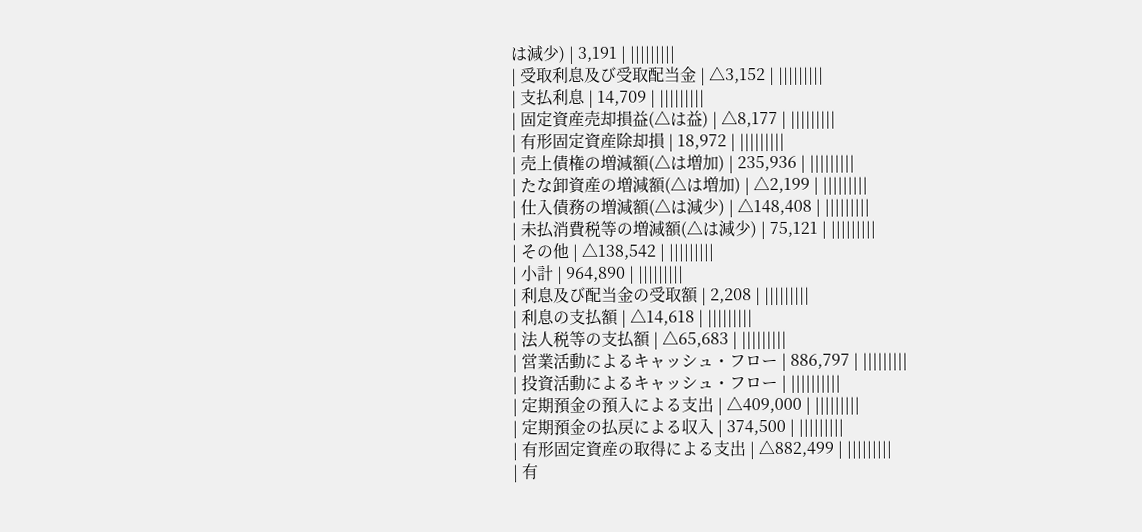は減少) | 3,191 | |||||||||
| 受取利息及び受取配当金 | △3,152 | |||||||||
| 支払利息 | 14,709 | |||||||||
| 固定資産売却損益(△は益) | △8,177 | |||||||||
| 有形固定資産除却損 | 18,972 | |||||||||
| 売上債権の増減額(△は増加) | 235,936 | |||||||||
| たな卸資産の増減額(△は増加) | △2,199 | |||||||||
| 仕入債務の増減額(△は減少) | △148,408 | |||||||||
| 未払消費税等の増減額(△は減少) | 75,121 | |||||||||
| その他 | △138,542 | |||||||||
| 小計 | 964,890 | |||||||||
| 利息及び配当金の受取額 | 2,208 | |||||||||
| 利息の支払額 | △14,618 | |||||||||
| 法人税等の支払額 | △65,683 | |||||||||
| 営業活動によるキャッシュ・フロー | 886,797 | |||||||||
| 投資活動によるキャッシュ・フロー | ||||||||||
| 定期預金の預入による支出 | △409,000 | |||||||||
| 定期預金の払戻による収入 | 374,500 | |||||||||
| 有形固定資産の取得による支出 | △882,499 | |||||||||
| 有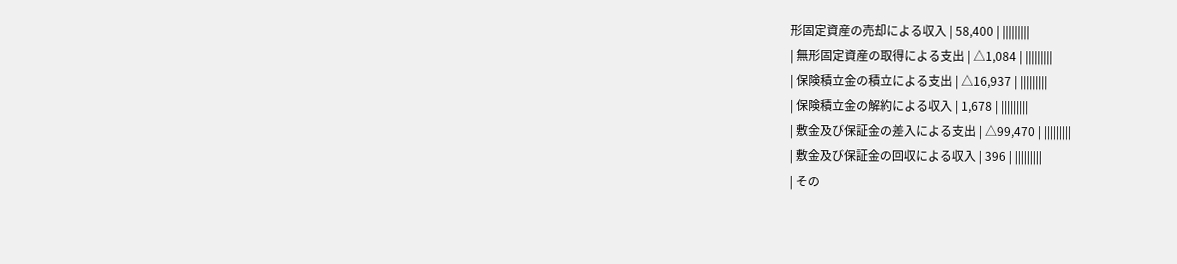形固定資産の売却による収入 | 58,400 | |||||||||
| 無形固定資産の取得による支出 | △1,084 | |||||||||
| 保険積立金の積立による支出 | △16,937 | |||||||||
| 保険積立金の解約による収入 | 1,678 | |||||||||
| 敷金及び保証金の差入による支出 | △99,470 | |||||||||
| 敷金及び保証金の回収による収入 | 396 | |||||||||
| その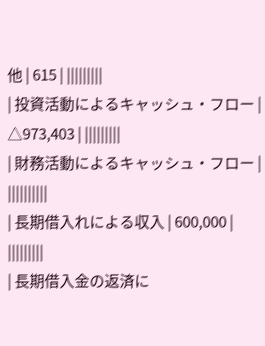他 | 615 | |||||||||
| 投資活動によるキャッシュ・フロー | △973,403 | |||||||||
| 財務活動によるキャッシュ・フロー | ||||||||||
| 長期借入れによる収入 | 600,000 | |||||||||
| 長期借入金の返済に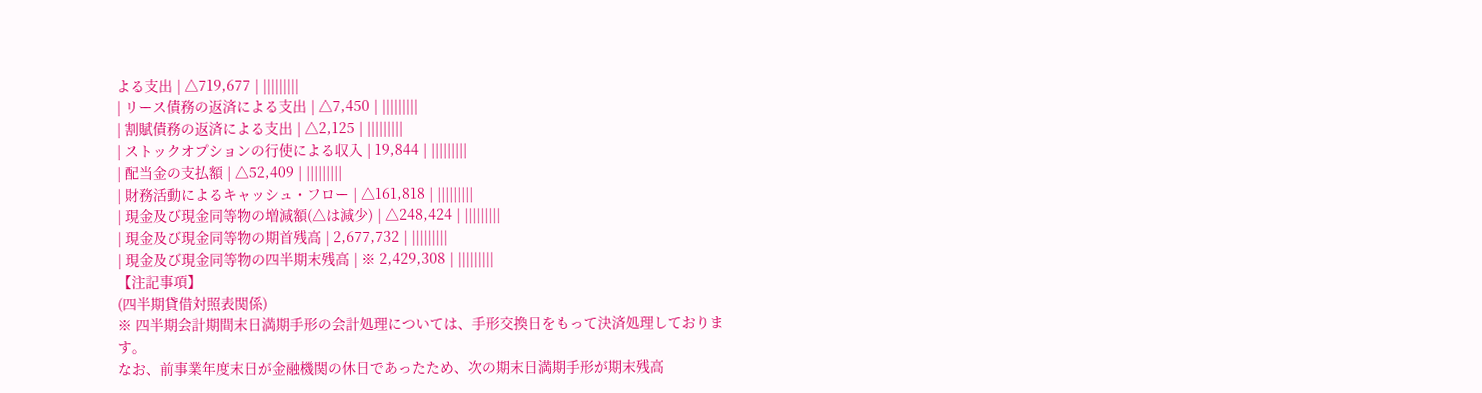よる支出 | △719,677 | |||||||||
| リース債務の返済による支出 | △7,450 | |||||||||
| 割賦債務の返済による支出 | △2,125 | |||||||||
| ストックオプションの行使による収入 | 19,844 | |||||||||
| 配当金の支払額 | △52,409 | |||||||||
| 財務活動によるキャッシュ・フロー | △161,818 | |||||||||
| 現金及び現金同等物の増減額(△は減少) | △248,424 | |||||||||
| 現金及び現金同等物の期首残高 | 2,677,732 | |||||||||
| 現金及び現金同等物の四半期末残高 | ※ 2,429,308 | |||||||||
【注記事項】
(四半期貸借対照表関係)
※ 四半期会計期間末日満期手形の会計処理については、手形交換日をもって決済処理しております。
なお、前事業年度末日が金融機関の休日であったため、次の期末日満期手形が期末残高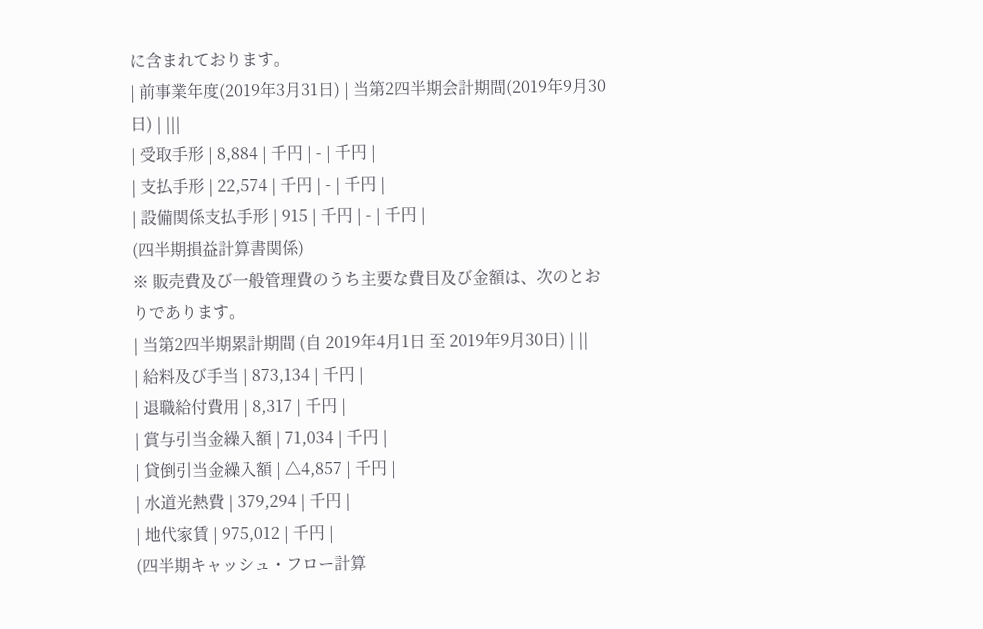に含まれております。
| 前事業年度(2019年3月31日) | 当第2四半期会計期間(2019年9月30日) | |||
| 受取手形 | 8,884 | 千円 | - | 千円 |
| 支払手形 | 22,574 | 千円 | - | 千円 |
| 設備関係支払手形 | 915 | 千円 | - | 千円 |
(四半期損益計算書関係)
※ 販売費及び一般管理費のうち主要な費目及び金額は、次のとおりであります。
| 当第2四半期累計期間 (自 2019年4月1日 至 2019年9月30日) | ||
| 給料及び手当 | 873,134 | 千円 |
| 退職給付費用 | 8,317 | 千円 |
| 賞与引当金繰入額 | 71,034 | 千円 |
| 貸倒引当金繰入額 | △4,857 | 千円 |
| 水道光熱費 | 379,294 | 千円 |
| 地代家賃 | 975,012 | 千円 |
(四半期キャッシュ・フロー計算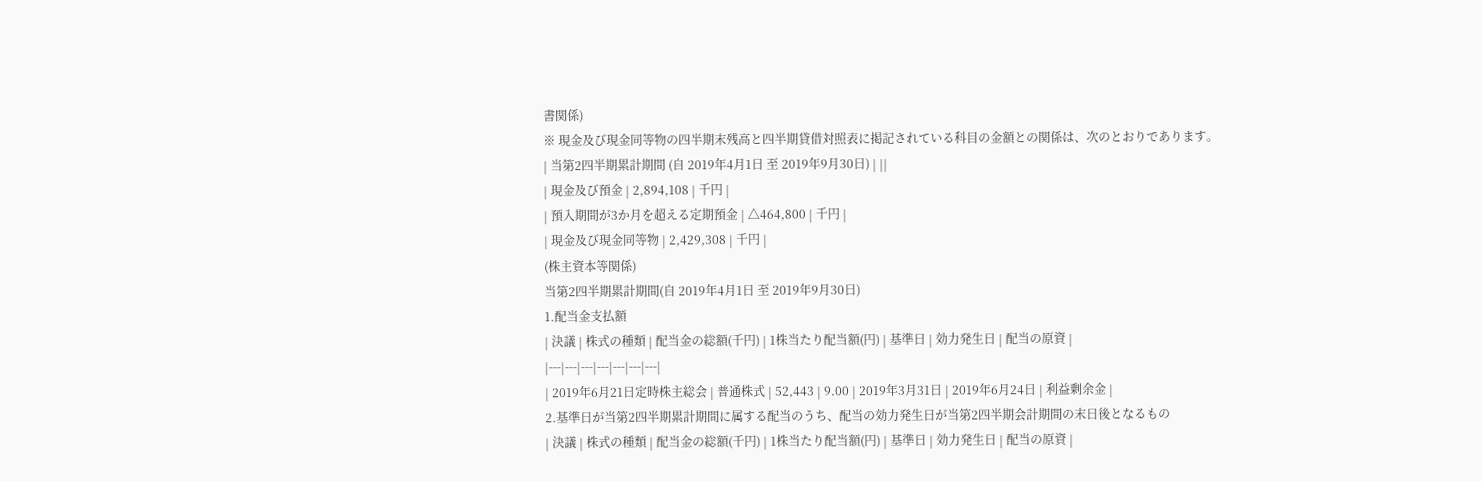書関係)
※ 現金及び現金同等物の四半期末残高と四半期貸借対照表に掲記されている科目の金額との関係は、次のとおりであります。
| 当第2四半期累計期間 (自 2019年4月1日 至 2019年9月30日) | ||
| 現金及び預金 | 2,894,108 | 千円 |
| 預入期間が3か月を超える定期預金 | △464,800 | 千円 |
| 現金及び現金同等物 | 2,429,308 | 千円 |
(株主資本等関係)
当第2四半期累計期間(自 2019年4月1日 至 2019年9月30日)
1.配当金支払額
| 決議 | 株式の種類 | 配当金の総額(千円) | 1株当たり配当額(円) | 基準日 | 効力発生日 | 配当の原資 |
|---|---|---|---|---|---|---|
| 2019年6月21日定時株主総会 | 普通株式 | 52,443 | 9.00 | 2019年3月31日 | 2019年6月24日 | 利益剰余金 |
2.基準日が当第2四半期累計期間に属する配当のうち、配当の効力発生日が当第2四半期会計期間の末日後となるもの
| 決議 | 株式の種類 | 配当金の総額(千円) | 1株当たり配当額(円) | 基準日 | 効力発生日 | 配当の原資 |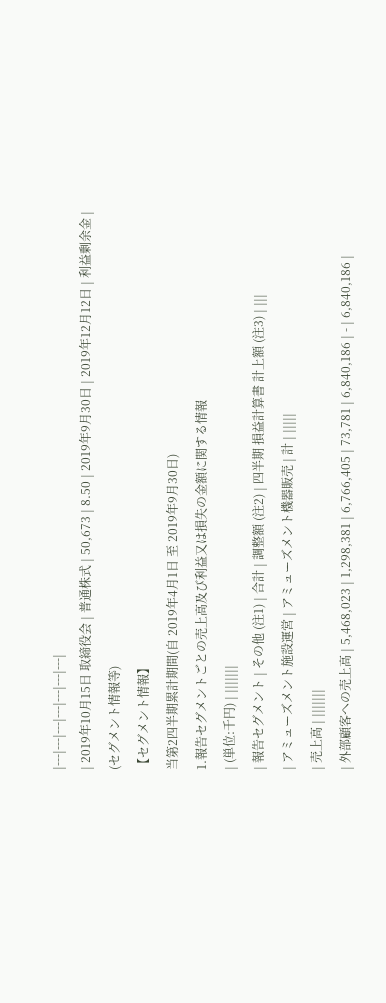|---|---|---|---|---|---|---|
| 2019年10月15日 取締役会 | 普通株式 | 50,673 | 8.50 | 2019年9月30日 | 2019年12月12日 | 利益剰余金 |
(セグメント情報等)
【セグメント情報】
当第2四半期累計期間(自 2019年4月1日 至 2019年9月30日)
1.報告セグメントごとの売上高及び利益又は損失の金額に関する情報
| (単位:千円) | |||||||
| 報告セグメント | その他 (注1) | 合計 | 調整額 (注2) | 四半期 損益計算書 計上額 (注3) | |||
| アミューズメント施設運営 | アミューズメント機器販売 | 計 | |||||
| 売上高 | |||||||
| 外部顧客への売上高 | 5,468,023 | 1,298,381 | 6,766,405 | 73,781 | 6,840,186 | - | 6,840,186 |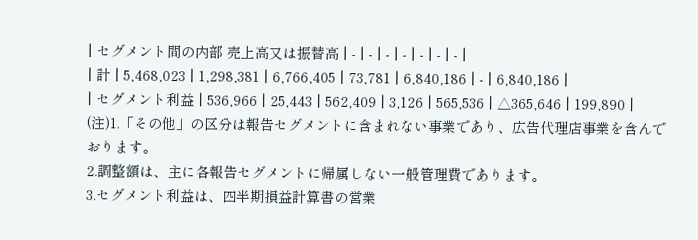| セグメント間の内部 売上高又は振替高 | - | - | - | - | - | - | - |
| 計 | 5,468,023 | 1,298,381 | 6,766,405 | 73,781 | 6,840,186 | - | 6,840,186 |
| セグメント利益 | 536,966 | 25,443 | 562,409 | 3,126 | 565,536 | △365,646 | 199,890 |
(注)1.「その他」の区分は報告セグメントに含まれない事業であり、広告代理店事業を含んでおります。
2.調整額は、主に各報告セグメントに帰属しない一般管理費であります。
3.セグメント利益は、四半期損益計算書の営業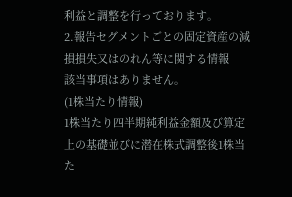利益と調整を行っております。
2.報告セグメントごとの固定資産の減損損失又はのれん等に関する情報
該当事項はありません。
(1株当たり情報)
1株当たり四半期純利益金額及び算定上の基礎並びに潜在株式調整後1株当た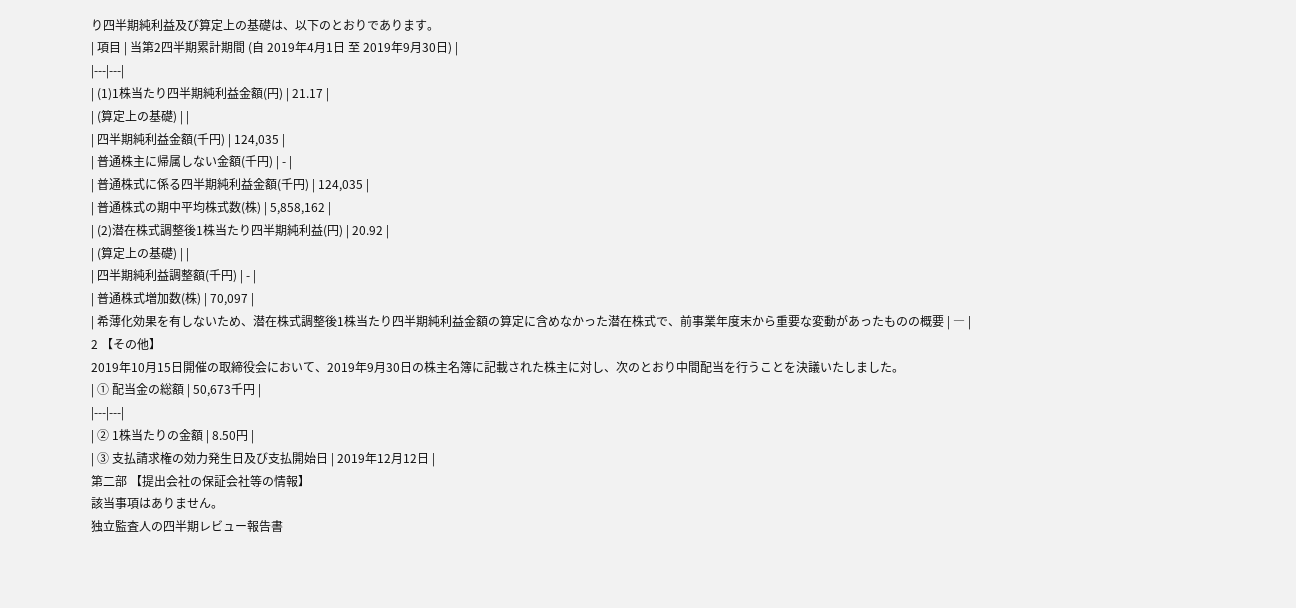り四半期純利益及び算定上の基礎は、以下のとおりであります。
| 項目 | 当第2四半期累計期間 (自 2019年4月1日 至 2019年9月30日) |
|---|---|
| (1)1株当たり四半期純利益金額(円) | 21.17 |
| (算定上の基礎) | |
| 四半期純利益金額(千円) | 124,035 |
| 普通株主に帰属しない金額(千円) | - |
| 普通株式に係る四半期純利益金額(千円) | 124,035 |
| 普通株式の期中平均株式数(株) | 5,858,162 |
| (2)潜在株式調整後1株当たり四半期純利益(円) | 20.92 |
| (算定上の基礎) | |
| 四半期純利益調整額(千円) | - |
| 普通株式増加数(株) | 70,097 |
| 希薄化効果を有しないため、潜在株式調整後1株当たり四半期純利益金額の算定に含めなかった潜在株式で、前事業年度末から重要な変動があったものの概要 | ― |
2 【その他】
2019年10月15日開催の取締役会において、2019年9月30日の株主名簿に記載された株主に対し、次のとおり中間配当を行うことを決議いたしました。
| ① 配当金の総額 | 50,673千円 |
|---|---|
| ② 1株当たりの金額 | 8.50円 |
| ③ 支払請求権の効力発生日及び支払開始日 | 2019年12月12日 |
第二部 【提出会社の保証会社等の情報】
該当事項はありません。
独立監査人の四半期レビュー報告書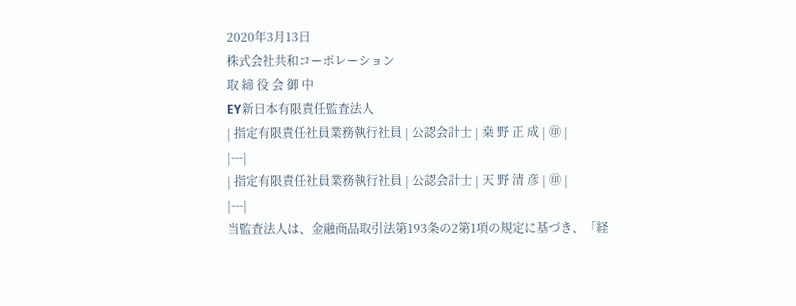2020年3月13日
株式会社共和コーポレーション
取 締 役 会 御 中
EY新日本有限責任監査法人
| 指定有限責任社員業務執行社員 | 公認会計士 | 桒 野 正 成 | ㊞ |
|---|
| 指定有限責任社員業務執行社員 | 公認会計士 | 天 野 清 彦 | ㊞ |
|---|
当監査法人は、金融商品取引法第193条の2第1項の規定に基づき、「経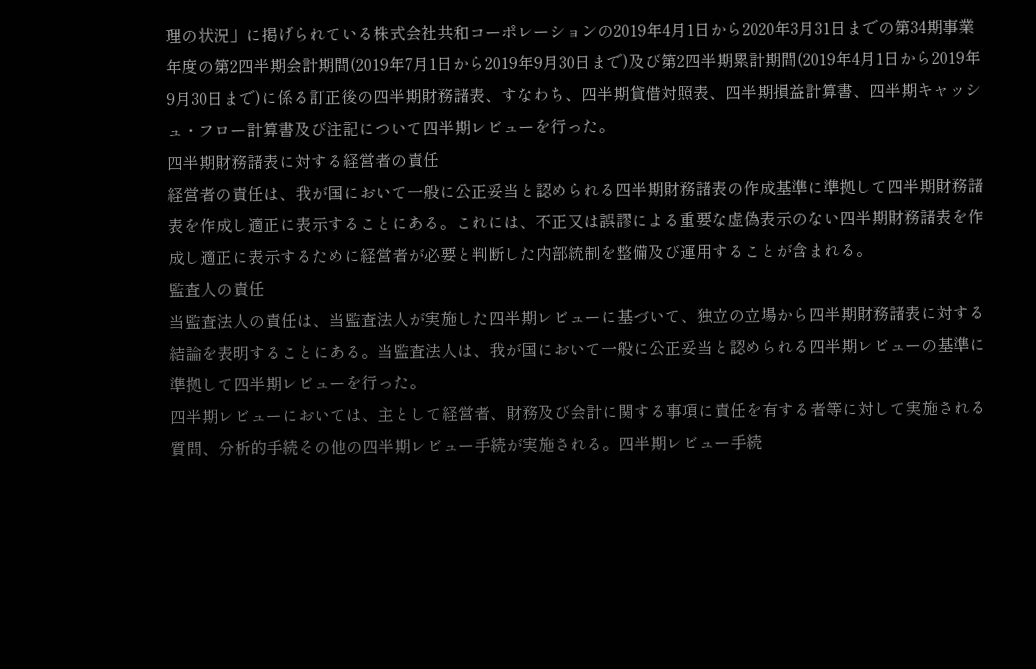理の状況」に掲げられている株式会社共和コーポレーションの2019年4月1日から2020年3月31日までの第34期事業年度の第2四半期会計期間(2019年7月1日から2019年9月30日まで)及び第2四半期累計期間(2019年4月1日から2019年9月30日まで)に係る訂正後の四半期財務諸表、すなわち、四半期貸借対照表、四半期損益計算書、四半期キャッシュ・フロー計算書及び注記について四半期レビューを行った。
四半期財務諸表に対する経営者の責任
経営者の責任は、我が国において一般に公正妥当と認められる四半期財務諸表の作成基準に準拠して四半期財務諸表を作成し適正に表示することにある。これには、不正又は誤謬による重要な虚偽表示のない四半期財務諸表を作成し適正に表示するために経営者が必要と判断した内部統制を整備及び運用することが含まれる。
監査人の責任
当監査法人の責任は、当監査法人が実施した四半期レビューに基づいて、独立の立場から四半期財務諸表に対する結論を表明することにある。当監査法人は、我が国において一般に公正妥当と認められる四半期レビューの基準に準拠して四半期レビューを行った。
四半期レビューにおいては、主として経営者、財務及び会計に関する事項に責任を有する者等に対して実施される質問、分析的手続その他の四半期レビュー手続が実施される。四半期レビュー手続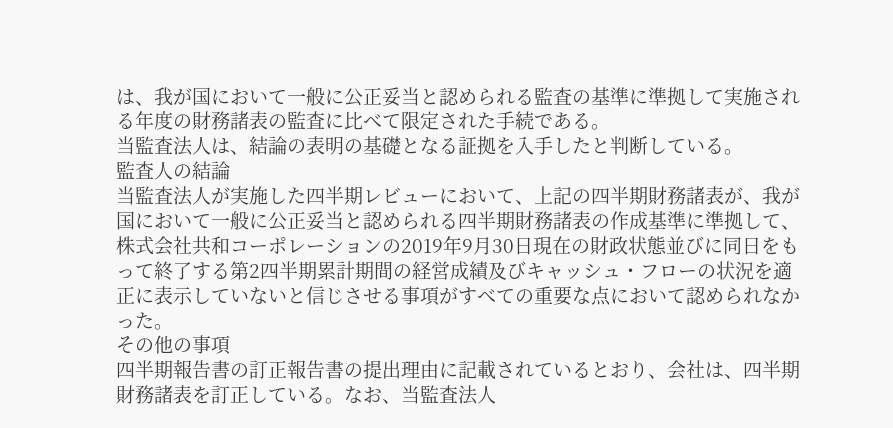は、我が国において一般に公正妥当と認められる監査の基準に準拠して実施される年度の財務諸表の監査に比べて限定された手続である。
当監査法人は、結論の表明の基礎となる証拠を入手したと判断している。
監査人の結論
当監査法人が実施した四半期レビューにおいて、上記の四半期財務諸表が、我が国において一般に公正妥当と認められる四半期財務諸表の作成基準に準拠して、株式会社共和コーポレーションの2019年9月30日現在の財政状態並びに同日をもって終了する第2四半期累計期間の経営成績及びキャッシュ・フローの状況を適正に表示していないと信じさせる事項がすべての重要な点において認められなかった。
その他の事項
四半期報告書の訂正報告書の提出理由に記載されているとおり、会社は、四半期財務諸表を訂正している。なお、当監査法人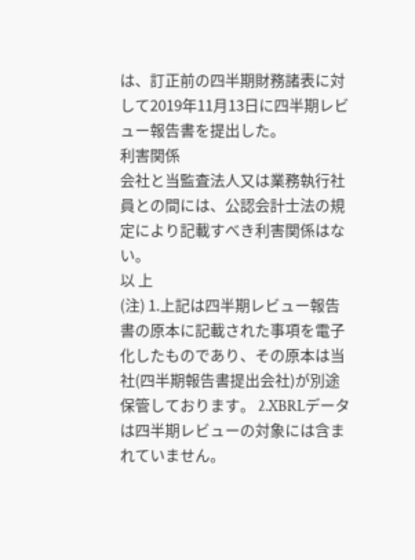は、訂正前の四半期財務諸表に対して2019年11月13日に四半期レビュー報告書を提出した。
利害関係
会社と当監査法人又は業務執行社員との間には、公認会計士法の規定により記載すべき利害関係はない。
以 上
(注) 1.上記は四半期レビュー報告書の原本に記載された事項を電子化したものであり、その原本は当社(四半期報告書提出会社)が別途保管しております。 2.XBRLデータは四半期レビューの対象には含まれていません。